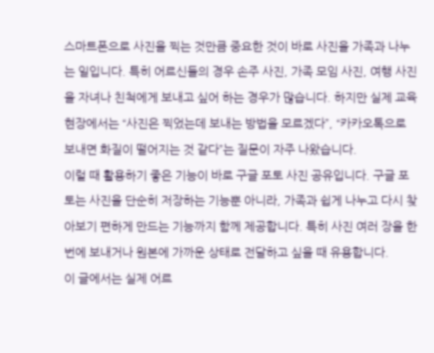스마트폰으로 사진을 찍는 것만큼 중요한 것이 바로 사진을 가족과 나누는 일입니다. 특히 어르신들의 경우 손주 사진, 가족 모임 사진, 여행 사진을 자녀나 친척에게 보내고 싶어 하는 경우가 많습니다. 하지만 실제 교육 현장에서는 “사진은 찍었는데 보내는 방법을 모르겠다”, “카카오톡으로 보내면 화질이 떨어지는 것 같다”는 질문이 자주 나왔습니다.
이럴 때 활용하기 좋은 기능이 바로 구글 포토 사진 공유입니다. 구글 포토는 사진을 단순히 저장하는 기능뿐 아니라, 가족과 쉽게 나누고 다시 찾아보기 편하게 만드는 기능까지 함께 제공합니다. 특히 사진 여러 장을 한 번에 보내거나 원본에 가까운 상태로 전달하고 싶을 때 유용합니다.
이 글에서는 실제 어르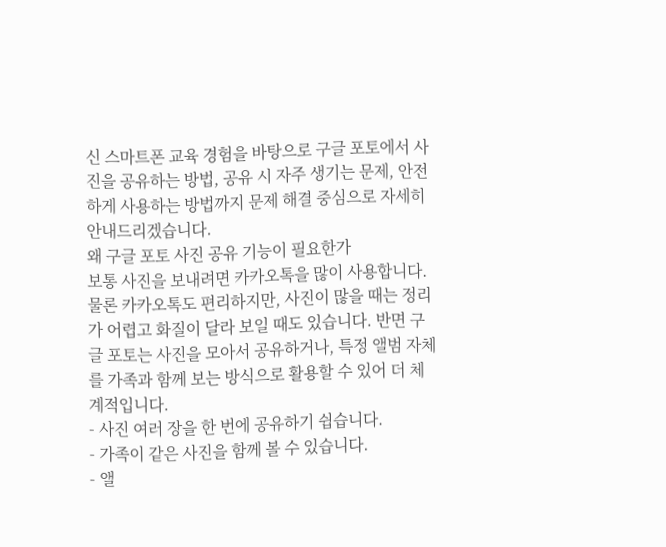신 스마트폰 교육 경험을 바탕으로 구글 포토에서 사진을 공유하는 방법, 공유 시 자주 생기는 문제, 안전하게 사용하는 방법까지 문제 해결 중심으로 자세히 안내드리겠습니다.
왜 구글 포토 사진 공유 기능이 필요한가
보통 사진을 보내려면 카카오톡을 많이 사용합니다. 물론 카카오톡도 편리하지만, 사진이 많을 때는 정리가 어렵고 화질이 달라 보일 때도 있습니다. 반면 구글 포토는 사진을 모아서 공유하거나, 특정 앨범 자체를 가족과 함께 보는 방식으로 활용할 수 있어 더 체계적입니다.
- 사진 여러 장을 한 번에 공유하기 쉽습니다.
- 가족이 같은 사진을 함께 볼 수 있습니다.
- 앨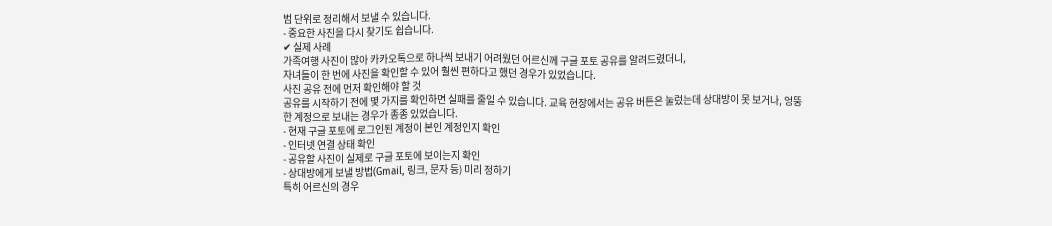범 단위로 정리해서 보낼 수 있습니다.
- 중요한 사진을 다시 찾기도 쉽습니다.
✔ 실제 사례
가족여행 사진이 많아 카카오톡으로 하나씩 보내기 어려웠던 어르신께 구글 포토 공유를 알려드렸더니,
자녀들이 한 번에 사진을 확인할 수 있어 훨씬 편하다고 했던 경우가 있었습니다.
사진 공유 전에 먼저 확인해야 할 것
공유를 시작하기 전에 몇 가지를 확인하면 실패를 줄일 수 있습니다. 교육 현장에서는 공유 버튼은 눌렀는데 상대방이 못 보거나, 엉뚱한 계정으로 보내는 경우가 종종 있었습니다.
- 현재 구글 포토에 로그인된 계정이 본인 계정인지 확인
- 인터넷 연결 상태 확인
- 공유할 사진이 실제로 구글 포토에 보이는지 확인
- 상대방에게 보낼 방법(Gmail, 링크, 문자 등) 미리 정하기
특히 어르신의 경우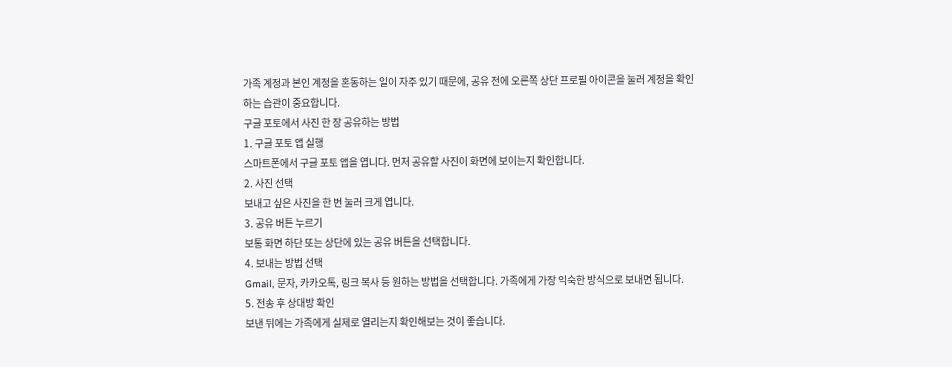가족 계정과 본인 계정을 혼동하는 일이 자주 있기 때문에, 공유 전에 오른쪽 상단 프로필 아이콘을 눌러 계정을 확인하는 습관이 중요합니다.
구글 포토에서 사진 한 장 공유하는 방법
1. 구글 포토 앱 실행
스마트폰에서 구글 포토 앱을 엽니다. 먼저 공유할 사진이 화면에 보이는지 확인합니다.
2. 사진 선택
보내고 싶은 사진을 한 번 눌러 크게 엽니다.
3. 공유 버튼 누르기
보통 화면 하단 또는 상단에 있는 공유 버튼을 선택합니다.
4. 보내는 방법 선택
Gmail, 문자, 카카오톡, 링크 복사 등 원하는 방법을 선택합니다. 가족에게 가장 익숙한 방식으로 보내면 됩니다.
5. 전송 후 상대방 확인
보낸 뒤에는 가족에게 실제로 열리는지 확인해보는 것이 좋습니다.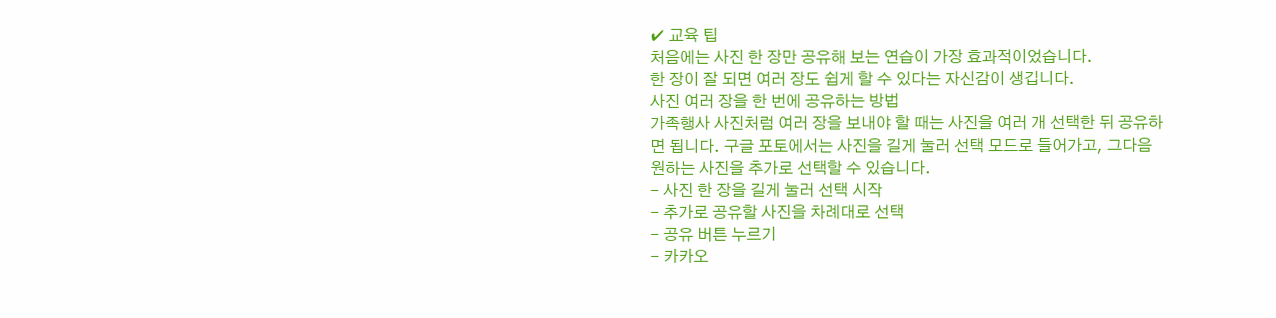✔ 교육 팁
처음에는 사진 한 장만 공유해 보는 연습이 가장 효과적이었습니다.
한 장이 잘 되면 여러 장도 쉽게 할 수 있다는 자신감이 생깁니다.
사진 여러 장을 한 번에 공유하는 방법
가족행사 사진처럼 여러 장을 보내야 할 때는 사진을 여러 개 선택한 뒤 공유하면 됩니다. 구글 포토에서는 사진을 길게 눌러 선택 모드로 들어가고, 그다음 원하는 사진을 추가로 선택할 수 있습니다.
- 사진 한 장을 길게 눌러 선택 시작
- 추가로 공유할 사진을 차례대로 선택
- 공유 버튼 누르기
- 카카오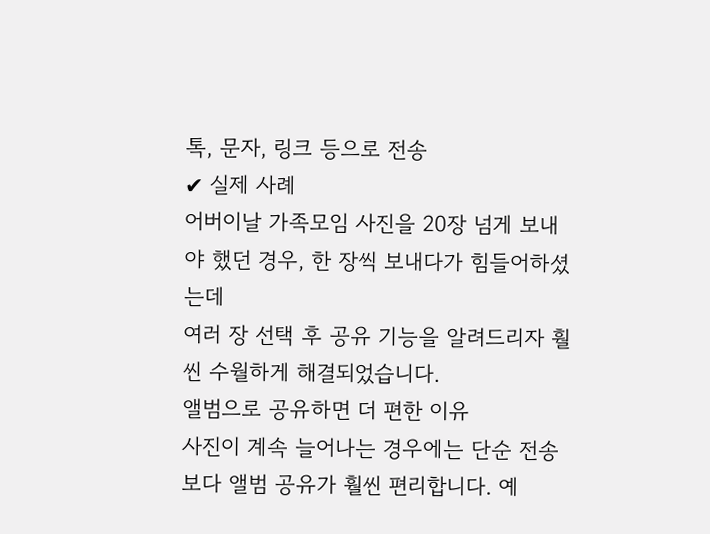톡, 문자, 링크 등으로 전송
✔ 실제 사례
어버이날 가족모임 사진을 20장 넘게 보내야 했던 경우, 한 장씩 보내다가 힘들어하셨는데
여러 장 선택 후 공유 기능을 알려드리자 훨씬 수월하게 해결되었습니다.
앨범으로 공유하면 더 편한 이유
사진이 계속 늘어나는 경우에는 단순 전송보다 앨범 공유가 훨씬 편리합니다. 예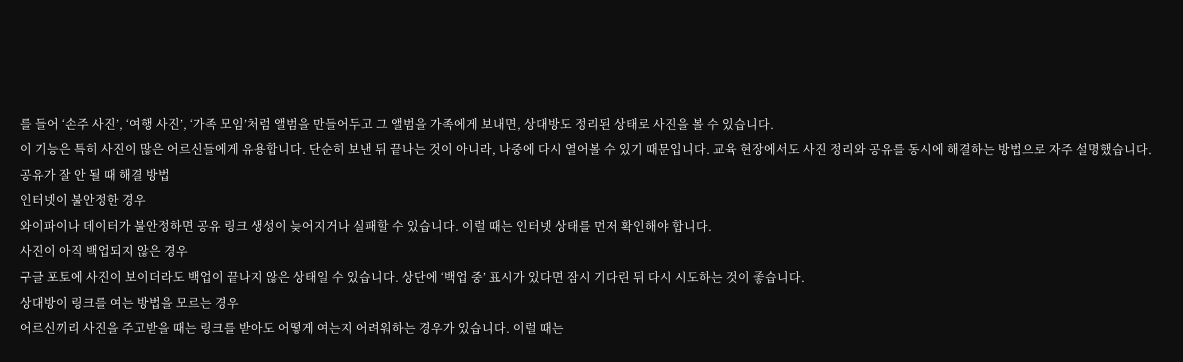를 들어 ‘손주 사진’, ‘여행 사진’, ‘가족 모임’처럼 앨범을 만들어두고 그 앨범을 가족에게 보내면, 상대방도 정리된 상태로 사진을 볼 수 있습니다.
이 기능은 특히 사진이 많은 어르신들에게 유용합니다. 단순히 보낸 뒤 끝나는 것이 아니라, 나중에 다시 열어볼 수 있기 때문입니다. 교육 현장에서도 사진 정리와 공유를 동시에 해결하는 방법으로 자주 설명했습니다.
공유가 잘 안 될 때 해결 방법
인터넷이 불안정한 경우
와이파이나 데이터가 불안정하면 공유 링크 생성이 늦어지거나 실패할 수 있습니다. 이럴 때는 인터넷 상태를 먼저 확인해야 합니다.
사진이 아직 백업되지 않은 경우
구글 포토에 사진이 보이더라도 백업이 끝나지 않은 상태일 수 있습니다. 상단에 ‘백업 중’ 표시가 있다면 잠시 기다린 뒤 다시 시도하는 것이 좋습니다.
상대방이 링크를 여는 방법을 모르는 경우
어르신끼리 사진을 주고받을 때는 링크를 받아도 어떻게 여는지 어려워하는 경우가 있습니다. 이럴 때는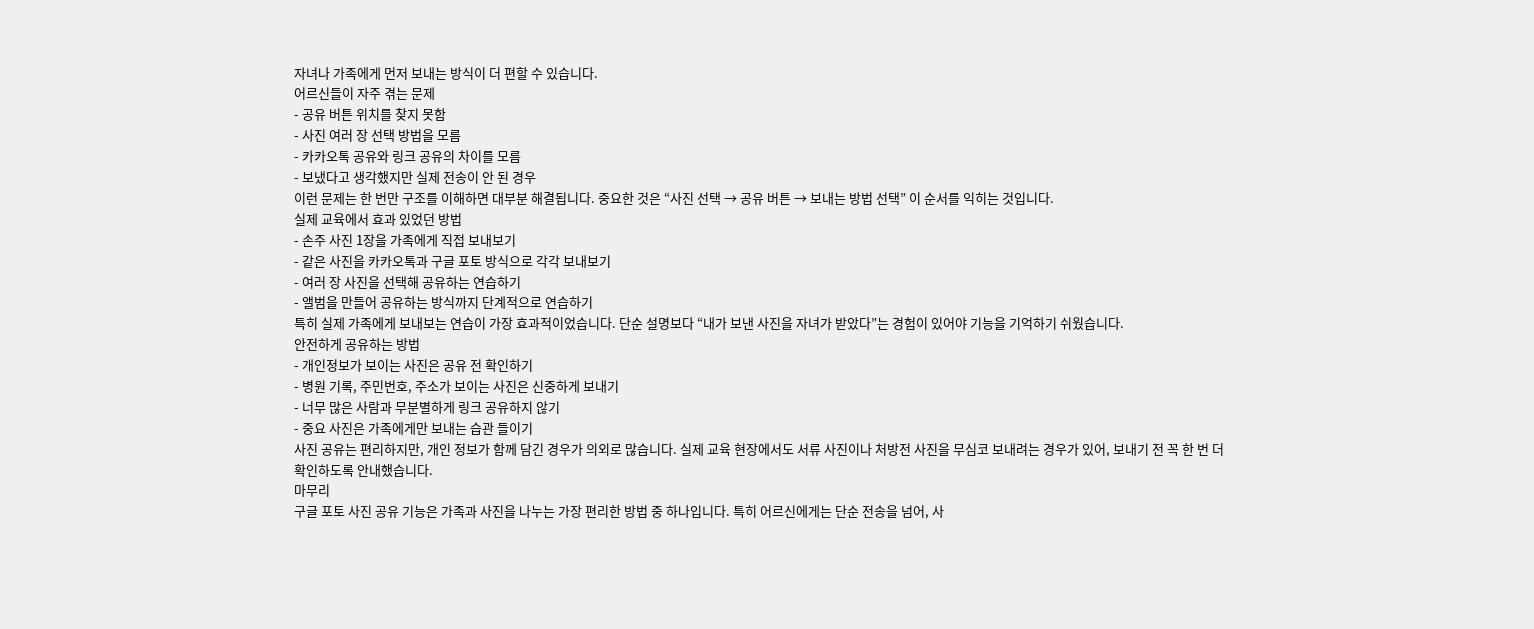자녀나 가족에게 먼저 보내는 방식이 더 편할 수 있습니다.
어르신들이 자주 겪는 문제
- 공유 버튼 위치를 찾지 못함
- 사진 여러 장 선택 방법을 모름
- 카카오톡 공유와 링크 공유의 차이를 모름
- 보냈다고 생각했지만 실제 전송이 안 된 경우
이런 문제는 한 번만 구조를 이해하면 대부분 해결됩니다. 중요한 것은 “사진 선택 → 공유 버튼 → 보내는 방법 선택” 이 순서를 익히는 것입니다.
실제 교육에서 효과 있었던 방법
- 손주 사진 1장을 가족에게 직접 보내보기
- 같은 사진을 카카오톡과 구글 포토 방식으로 각각 보내보기
- 여러 장 사진을 선택해 공유하는 연습하기
- 앨범을 만들어 공유하는 방식까지 단계적으로 연습하기
특히 실제 가족에게 보내보는 연습이 가장 효과적이었습니다. 단순 설명보다 “내가 보낸 사진을 자녀가 받았다”는 경험이 있어야 기능을 기억하기 쉬웠습니다.
안전하게 공유하는 방법
- 개인정보가 보이는 사진은 공유 전 확인하기
- 병원 기록, 주민번호, 주소가 보이는 사진은 신중하게 보내기
- 너무 많은 사람과 무분별하게 링크 공유하지 않기
- 중요 사진은 가족에게만 보내는 습관 들이기
사진 공유는 편리하지만, 개인 정보가 함께 담긴 경우가 의외로 많습니다. 실제 교육 현장에서도 서류 사진이나 처방전 사진을 무심코 보내려는 경우가 있어, 보내기 전 꼭 한 번 더 확인하도록 안내했습니다.
마무리
구글 포토 사진 공유 기능은 가족과 사진을 나누는 가장 편리한 방법 중 하나입니다. 특히 어르신에게는 단순 전송을 넘어, 사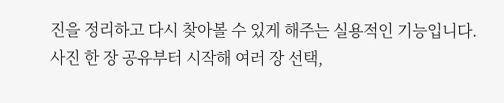진을 정리하고 다시 찾아볼 수 있게 해주는 실용적인 기능입니다.
사진 한 장 공유부터 시작해 여러 장 선택,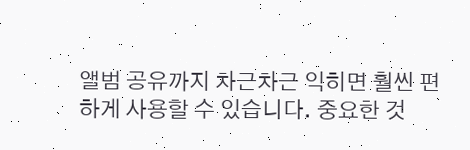앨범 공유까지 차근차근 익히면 훨씬 편하게 사용할 수 있습니다. 중요한 것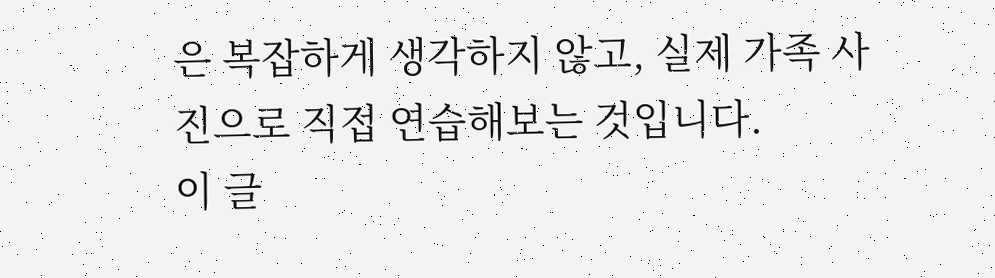은 복잡하게 생각하지 않고, 실제 가족 사진으로 직접 연습해보는 것입니다.
이 글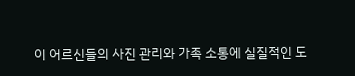이 어르신들의 사진 관리와 가족 소통에 실질적인 도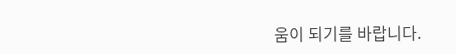움이 되기를 바랍니다.